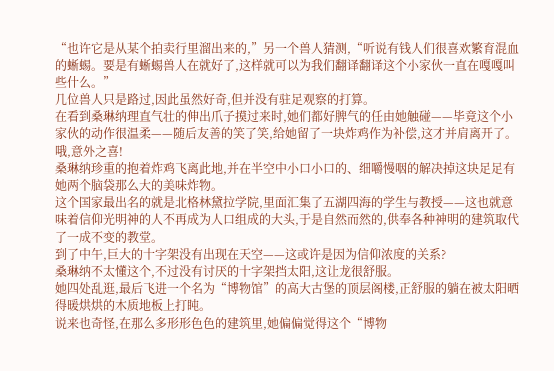“也许它是从某个拍卖行里溜出来的,”另一个兽人猜测,“听说有钱人们很喜欢繁育混血的蜥蜴。要是有蜥蜴兽人在就好了,这样就可以为我们翻译翻译这个小家伙一直在嘎嘎叫些什么。”
几位兽人只是路过,因此虽然好奇,但并没有驻足观察的打算。
在看到桑琳纳理直气壮的伸出爪子摸过来时,她们都好脾气的任由她触碰——毕竟这个小家伙的动作很温柔——随后友善的笑了笑,给她留了一块炸鸡作为补偿,这才并肩离开了。
哦,意外之喜!
桑琳纳珍重的抱着炸鸡飞离此地,并在半空中小口小口的、细嚼慢咽的解决掉这块足足有她两个脑袋那么大的美味炸物。
这个国家最出名的就是北格林黛拉学院,里面汇集了五湖四海的学生与教授——这也就意味着信仰光明神的人不再成为人口组成的大头,于是自然而然的,供奉各种神明的建筑取代了一成不变的教堂。
到了中午,巨大的十字架没有出现在天空——这或许是因为信仰浓度的关系?
桑琳纳不太懂这个,不过没有讨厌的十字架挡太阳,这让龙很舒服。
她四处乱逛,最后飞进一个名为“博物馆”的高大古堡的顶层阁楼,正舒服的躺在被太阳晒得暖烘烘的木质地板上打盹。
说来也奇怪,在那么多形形色色的建筑里,她偏偏觉得这个“博物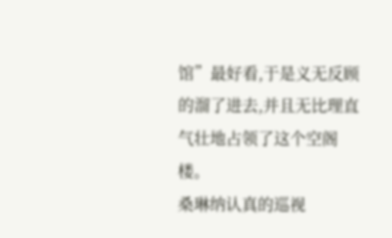馆”最好看,于是义无反顾的溜了进去,并且无比理直气壮地占领了这个空阁楼。
桑琳纳认真的巡视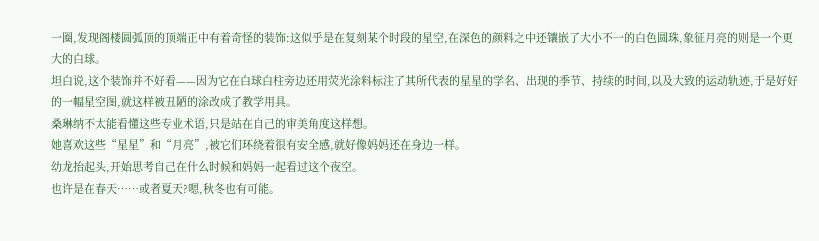一圈,发现阁楼圆弧顶的顶端正中有着奇怪的装饰:这似乎是在复刻某个时段的星空,在深色的颜料之中还镶嵌了大小不一的白色圆珠,象征月亮的则是一个更大的白球。
坦白说,这个装饰并不好看——因为它在白球白柱旁边还用荧光涂料标注了其所代表的星星的学名、出现的季节、持续的时间,以及大致的运动轨迹,于是好好的一幅星空图,就这样被丑陋的涂改成了教学用具。
桑琳纳不太能看懂这些专业术语,只是站在自己的审美角度这样想。
她喜欢这些“星星”和“月亮”,被它们环绕着很有安全感,就好像妈妈还在身边一样。
幼龙抬起头,开始思考自己在什么时候和妈妈一起看过这个夜空。
也许是在春天……或者夏天?嗯,秋冬也有可能。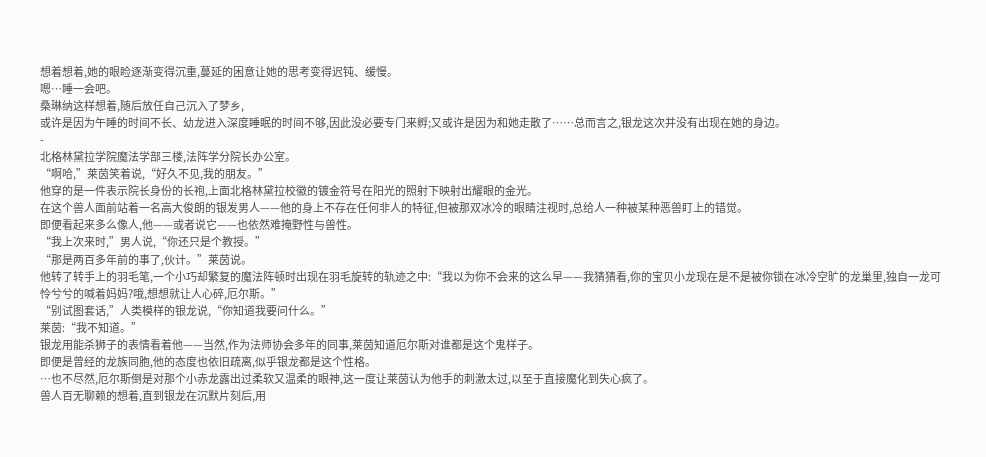想着想着,她的眼睑逐渐变得沉重,蔓延的困意让她的思考变得迟钝、缓慢。
嗯…睡一会吧。
桑琳纳这样想着,随后放任自己沉入了梦乡,
或许是因为午睡的时间不长、幼龙进入深度睡眠的时间不够,因此没必要专门来孵;又或许是因为和她走散了……总而言之,银龙这次并没有出现在她的身边。
-
北格林黛拉学院魔法学部三楼,法阵学分院长办公室。
“啊哈,”莱茵笑着说,“好久不见,我的朋友。”
他穿的是一件表示院长身份的长袍,上面北格林黛拉校徽的镀金符号在阳光的照射下映射出耀眼的金光。
在这个兽人面前站着一名高大俊朗的银发男人——他的身上不存在任何非人的特征,但被那双冰冷的眼睛注视时,总给人一种被某种恶兽盯上的错觉。
即便看起来多么像人,他——或者说它——也依然难掩野性与兽性。
“我上次来时,”男人说,“你还只是个教授。”
“那是两百多年前的事了,伙计。”莱茵说。
他转了转手上的羽毛笔,一个小巧却繁复的魔法阵顿时出现在羽毛旋转的轨迹之中:“我以为你不会来的这么早——我猜猜看,你的宝贝小龙现在是不是被你锁在冰冷空旷的龙巢里,独自一龙可怜兮兮的喊着妈妈?哦,想想就让人心碎,厄尔斯。”
“别试图套话,”人类模样的银龙说,“你知道我要问什么。”
莱茵:“我不知道。”
银龙用能杀狮子的表情看着他——当然,作为法师协会多年的同事,莱茵知道厄尔斯对谁都是这个鬼样子。
即便是曾经的龙族同胞,他的态度也依旧疏离,似乎银龙都是这个性格。
…也不尽然,厄尔斯倒是对那个小赤龙露出过柔软又温柔的眼神,这一度让莱茵认为他手的刺激太过,以至于直接魔化到失心疯了。
兽人百无聊赖的想着,直到银龙在沉默片刻后,用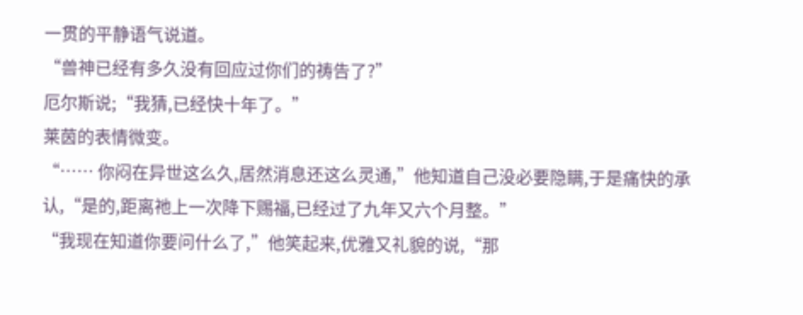一贯的平静语气说道。
“兽神已经有多久没有回应过你们的祷告了?”
厄尔斯说;“我猜,已经快十年了。”
莱茵的表情微变。
“…… 你闷在异世这么久,居然消息还这么灵通,”他知道自己没必要隐瞒,于是痛快的承认,“是的,距离祂上一次降下赐福,已经过了九年又六个月整。”
“我现在知道你要问什么了,”他笑起来,优雅又礼貌的说,“那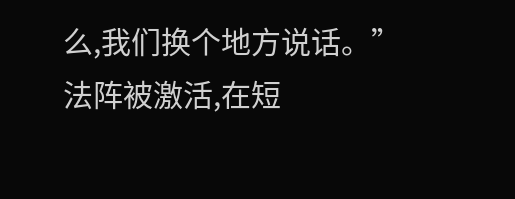么,我们换个地方说话。”
法阵被激活,在短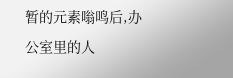暂的元素嗡鸣后,办公室里的人